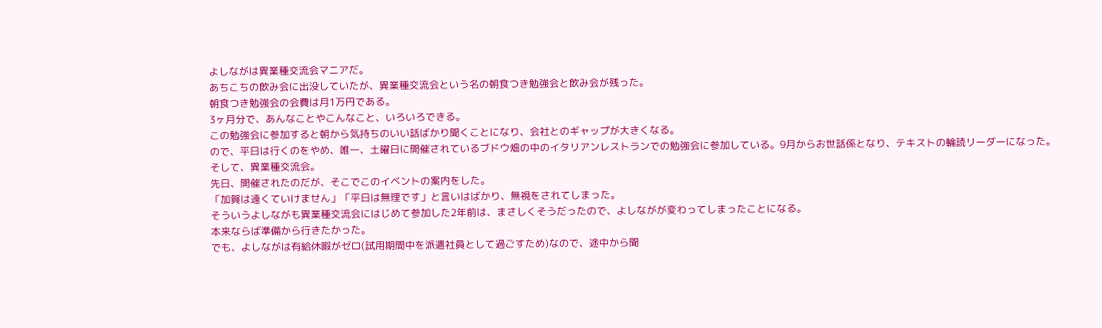よしながは異業種交流会マニアだ。
あちこちの飲み会に出没していたが、異業種交流会という名の朝食つき勉強会と飲み会が残った。
朝食つき勉強会の会費は月1万円である。
3ヶ月分で、あんなことやこんなこと、いろいろできる。
この勉強会に参加すると朝から気持ちのいい話ばかり聞くことになり、会社とのギャップが大きくなる。
ので、平日は行くのをやめ、唯一、土曜日に開催されているブドウ畑の中のイタリアンレストランでの勉強会に参加している。9月からお世話係となり、テキストの輪読リーダーになった。
そして、異業種交流会。
先日、開催されたのだが、そこでこのイベントの案内をした。
「加賀は遠くていけません」「平日は無理です」と言いはばかり、無視をされてしまった。
そういうよしながも異業種交流会にはじめて参加した2年前は、まさしくそうだったので、よしながが変わってしまったことになる。
本来ならば準備から行きたかった。
でも、よしながは有給休暇がゼロ(試用期間中を派遣社員として過ごすため)なので、途中から聞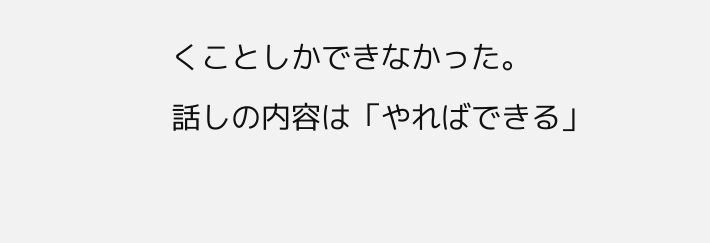くことしかできなかった。
話しの内容は「やればできる」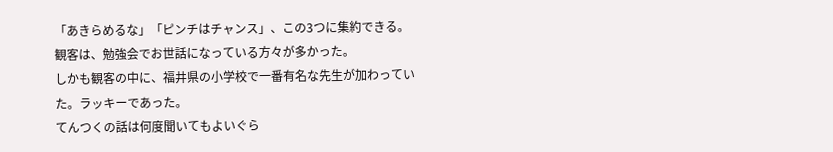「あきらめるな」「ピンチはチャンス」、この3つに集約できる。
観客は、勉強会でお世話になっている方々が多かった。
しかも観客の中に、福井県の小学校で一番有名な先生が加わっていた。ラッキーであった。
てんつくの話は何度聞いてもよいぐら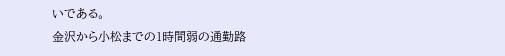いである。
金沢から小松までの1時間弱の通勤路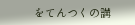をてんつくの講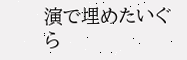演で埋めたいぐら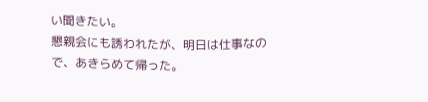い聞きたい。
懇親会にも誘われたが、明日は仕事なので、あきらめて帰った。